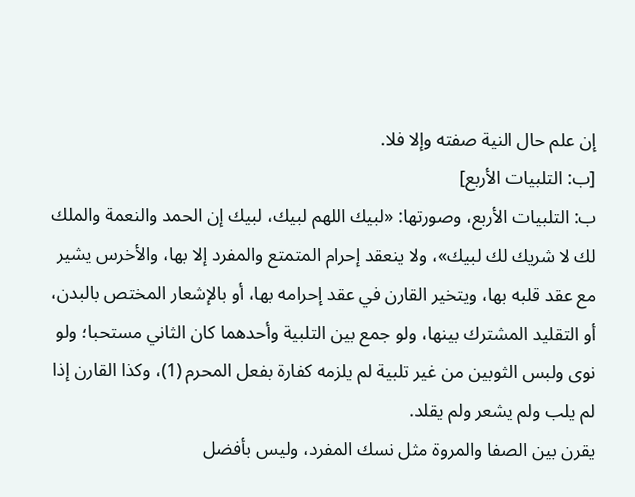إن علم حال النية صفته وإلا فلا.
[ب: التلبيات الأربع]
ب: التلبيات الأربع، وصورتها: «لبيك اللهم لبيك، لبيك إن الحمد والنعمة والملك لك لا شريك لك لبيك»، ولا ينعقد إحرام المتمتع والمفرد إلا بها، والأخرس يشير مع عقد قلبه بها، ويتخير القارن في عقد إحرامه بها، أو بالإشعار المختص بالبدن، أو التقليد المشترك بينها، ولو جمع بين التلبية وأحدهما كان الثاني مستحبا؛ ولو نوى ولبس الثوبين من غير تلبية لم يلزمه كفارة بفعل المحرم (1)، وكذا القارن إذا لم يلب ولم يشعر ولم يقلد.
يقرن بين الصفا والمروة مثل نسك المفرد، وليس بأفضل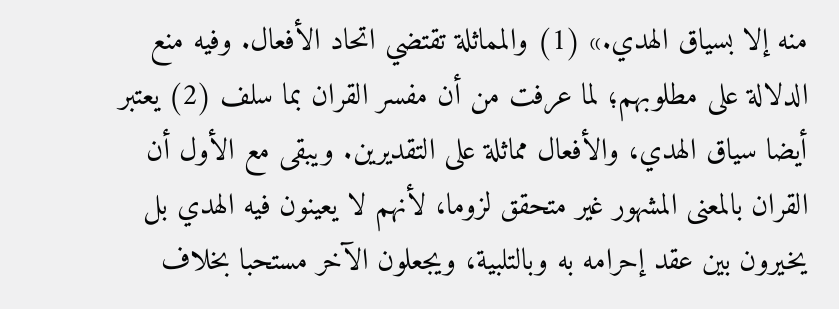منه إلا بسياق الهدي.» (1) والمماثلة تقتضي اتحاد الأفعال. وفيه منع الدلالة على مطلوبهم؛ لما عرفت من أن مفسر القران بما سلف (2) يعتبر أيضا سياق الهدي، والأفعال مماثلة على التقديرين. ويبقى مع الأول أن القران بالمعنى المشهور غير متحقق لزوما، لأنهم لا يعينون فيه الهدي بل يخيرون بين عقد إحرامه به وبالتلبية، ويجعلون الآخر مستحبا بخلاف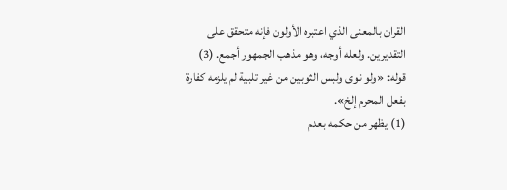القران بالمعنى الذي اعتبره الأولون فإنه متحقق على التقديرين. ولعله أوجه، وهو مذهب الجمهور أجمع. (3)
قوله: «ولو نوى ولبس الثوبين من غير تلبية لم يلزمه كفارة بفعل المحرم إلخ».
(1) يظهر من حكمه بعدم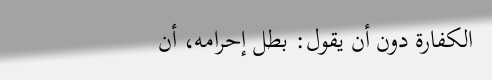الكفارة دون أن يقول: بطل إحرامه، أن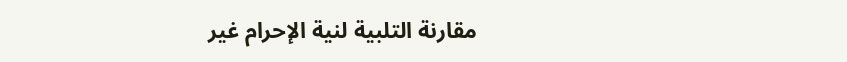مقارنة التلبية لنية الإحرام غير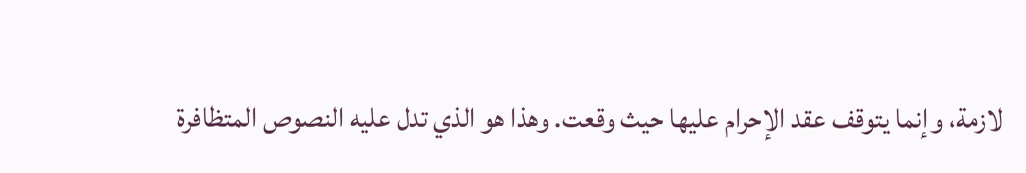لازمة، وإنما يتوقف عقد الإحرام عليها حيث وقعت. وهذا هو الذي تدل عليه النصوص المتظافرة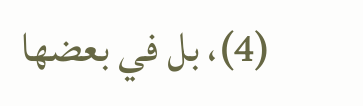(4)، بل في بعضها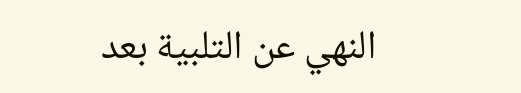النهي عن التلبية بعد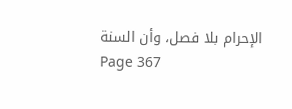الإحرام بلا فصل، وأن السنة
Page 367